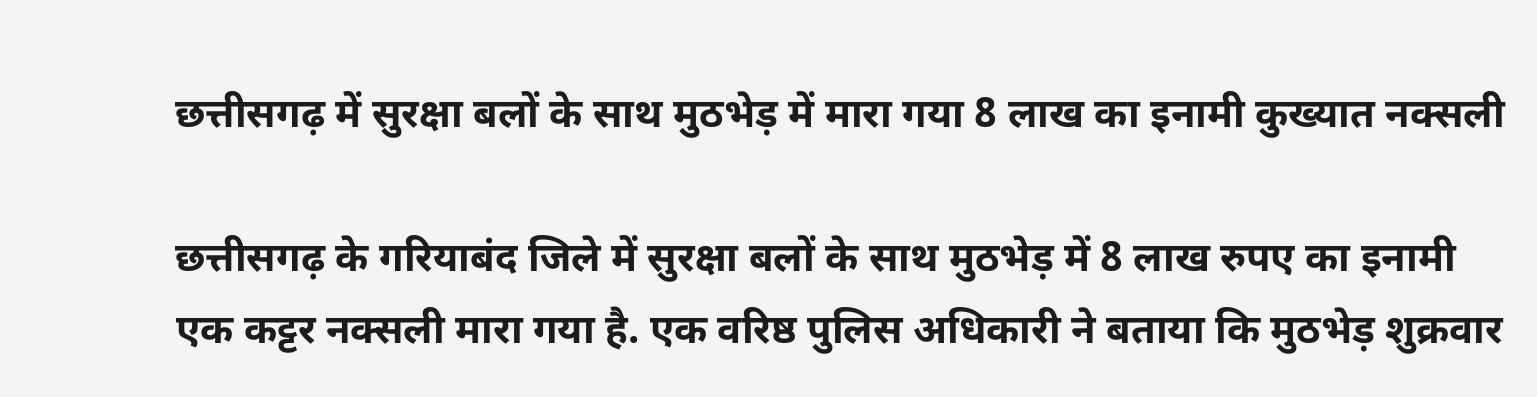छत्तीसगढ़ में सुरक्षा बलों के साथ मुठभेड़ में मारा गया 8 लाख का इनामी कुख्यात नक्सली

छत्तीसगढ़ के गरियाबंद जिले में सुरक्षा बलों के साथ मुठभेड़ में 8 लाख रुपए का इनामी एक कट्टर नक्सली मारा गया है. एक वरिष्ठ पुलिस अधिकारी ने बताया कि मुठभेड़ शुक्रवार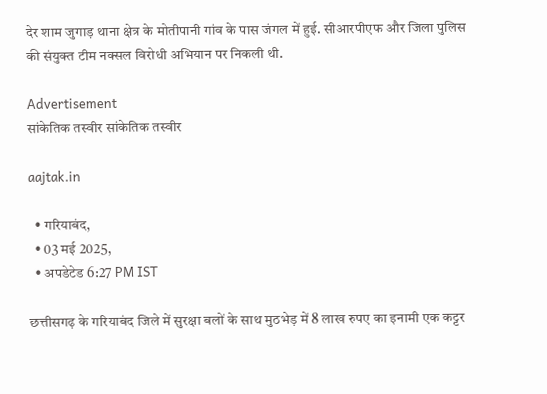देर शाम जुगाड़ थाना क्षेत्र के मोतीपानी गांव के पास जंगल में हुई. सीआरपीएफ और जिला पुलिस की संयुक्त टीम नक्सल विरोधी अभियान पर निकली थी.

Advertisement
सांकेतिक तस्वीर सांकेतिक तस्वीर

aajtak.in

  • गरियाबंद,
  • 03 मई 2025,
  • अपडेटेड 6:27 PM IST

छत्तीसगढ़ के गरियाबंद जिले में सुरक्षा बलों के साथ मुठभेड़ में 8 लाख रुपए का इनामी एक कट्टर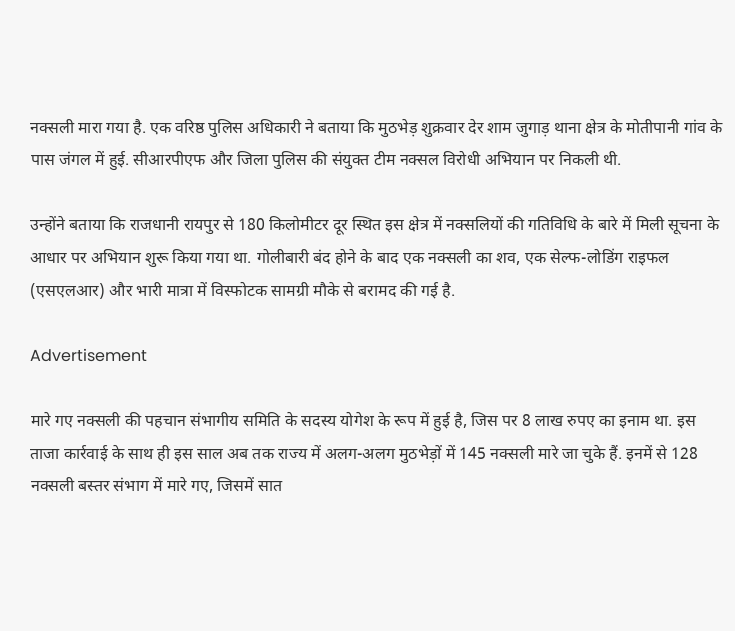नक्सली मारा गया है. एक वरिष्ठ पुलिस अधिकारी ने बताया कि मुठभेड़ शुक्रवार देर शाम जुगाड़ थाना क्षेत्र के मोतीपानी गांव के पास जंगल में हुई. सीआरपीएफ और जिला पुलिस की संयुक्त टीम नक्सल विरोधी अभियान पर निकली थी.

उन्होंने बताया कि राजधानी रायपुर से 180 किलोमीटर दूर स्थित इस क्षेत्र में नक्सलियों की गतिविधि के बारे में मिली सूचना के आधार पर अभियान शुरू किया गया था. गोलीबारी बंद होने के बाद एक नक्सली का शव, एक सेल्फ-लोडिंग राइफल (एसएलआर) और भारी मात्रा में विस्फोटक सामग्री मौके से बरामद की गई है.

Advertisement

मारे गए नक्सली की पहचान संभागीय समिति के सदस्य योगेश के रूप में हुई है, जिस पर 8 लाख रुपए का इनाम था. इस ताजा कार्रवाई के साथ ही इस साल अब तक राज्य में अलग-अलग मुठभेड़ों में 145 नक्सली मारे जा चुके हैं. इनमें से 128 नक्सली बस्तर संभाग में मारे गए, जिसमें सात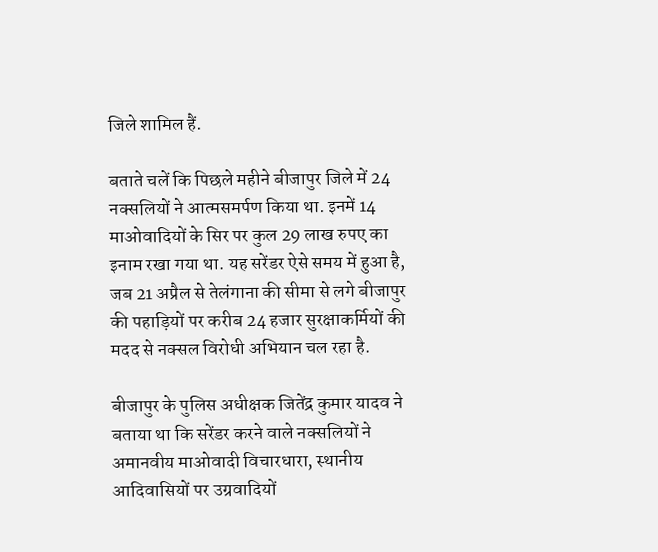जिले शामिल हैं.

बताते चलें कि पिछले महीने बीजापुर जिले में 24 नक्सलियों ने आत्मसमर्पण किया था. इनमें 14 माओवादियों के सिर पर कुल 29 लाख रुपए का इनाम रखा गया था. यह सरेंडर ऐसे समय में हुआ है, जब 21 अप्रैल से तेलंगाना की सीमा से लगे बीजापुर की पहाड़ियों पर करीब 24 हजार सुरक्षाकर्मियों की मदद से नक्सल विरोधी अभियान चल रहा है.

बीजापुर के पुलिस अधीक्षक जितेंद्र कुमार यादव ने बताया था कि सरेंडर करने वाले नक्सलियों ने अमानवीय माओवादी विचारधारा, स्थानीय आदिवासियों पर उग्रवादियों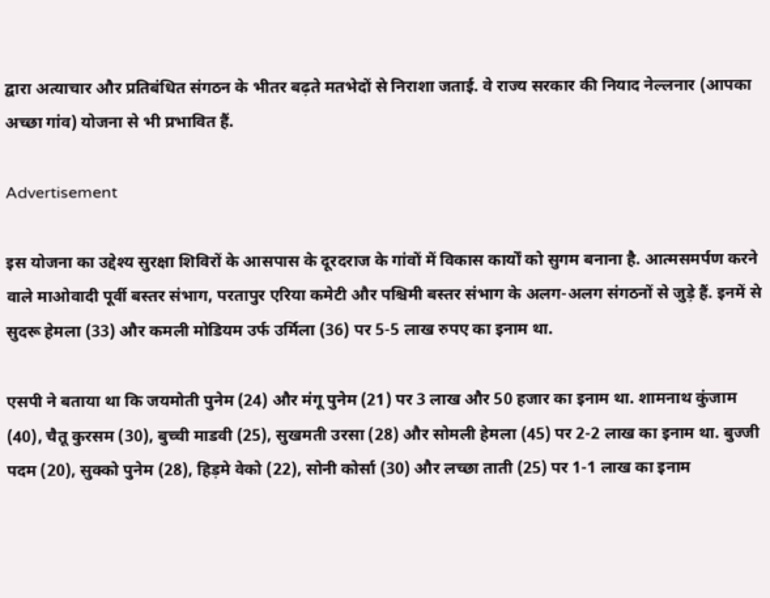द्वारा अत्याचार और प्रतिबंधित संगठन के भीतर बढ़ते मतभेदों से निराशा जताई. वे राज्य सरकार की नियाद नेल्लनार (आपका अच्छा गांव) योजना से भी प्रभावित हैं.

Advertisement

इस योजना का उद्देश्य सुरक्षा शिविरों के आसपास के दूरदराज के गांवों में विकास कार्यों को सुगम बनाना है. आत्मसमर्पण करने वाले माओवादी पूर्वी बस्तर संभाग, परतापुर एरिया कमेटी और पश्चिमी बस्तर संभाग के अलग-अलग संगठनों से जुड़े हैं. इनमें से सुदरू हेमला (33) और कमली मोडियम उर्फ उर्मिला (36) पर 5-5 लाख रुपए का इनाम था.

एसपी ने बताया था कि जयमोती पुनेम (24) और मंगू पुनेम (21) पर 3 लाख और 50 हजार का इनाम था. शामनाथ कुंजाम (40), चैतू कुरसम (30), बुच्ची माडवी (25), सुखमती उरसा (28) और सोमली हेमला (45) पर 2-2 लाख का इनाम था. बुज्जी पदम (20), सुक्को पुनेम (28), हिड़मे वेको (22), सोनी कोर्सा (30) और लच्छा ताती (25) पर 1-1 लाख का इनाम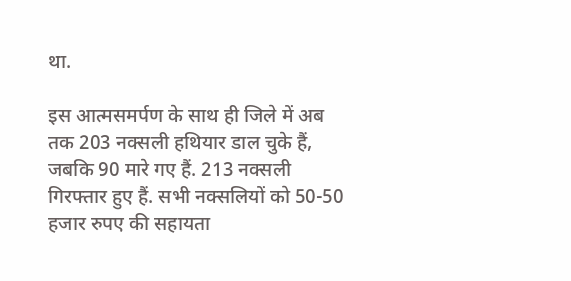था.

इस आत्मसमर्पण के साथ ही जिले में अब तक 203 नक्सली हथियार डाल चुके हैं, जबकि 90 मारे गए हैं. 213 नक्सली गिरफ्तार हुए हैं. सभी नक्सलियों को 50-50 हजार रुपए की सहायता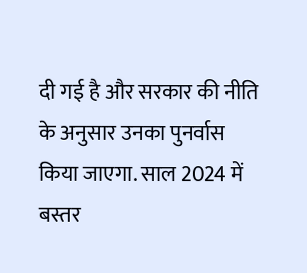दी गई है और सरकार की नीति के अनुसार उनका पुनर्वास किया जाएगा. साल 2024 में बस्तर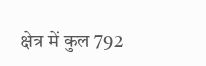क्षेत्र में कुल 792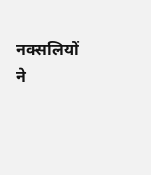नक्सलियों ने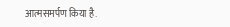आत्मसमर्पण किया है.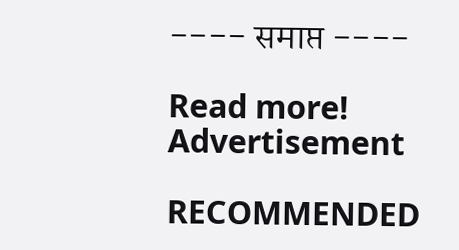---- समाप्त ----

Read more!
Advertisement

RECOMMENDED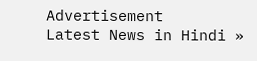Advertisement
Latest News in Hindi »